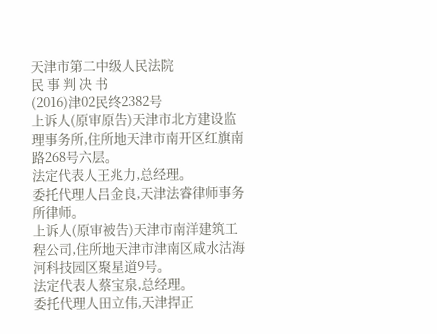天津市第二中级人民法院
民 事 判 决 书
(2016)津02民终2382号
上诉人(原审原告)天津市北方建设监理事务所,住所地天津市南开区红旗南路268号六层。
法定代表人王兆力,总经理。
委托代理人吕金良,天津法睿律师事务所律师。
上诉人(原审被告)天津市南洋建筑工程公司,住所地天津市津南区咸水沽海河科技园区聚星道9号。
法定代表人蔡宝泉,总经理。
委托代理人田立伟,天津捍正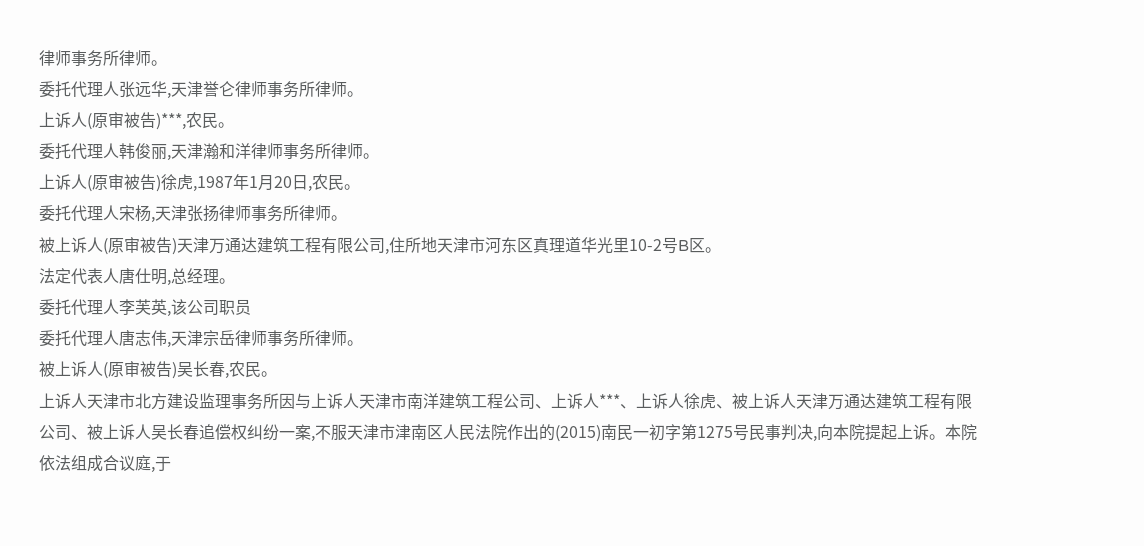律师事务所律师。
委托代理人张远华,天津誉仑律师事务所律师。
上诉人(原审被告)***,农民。
委托代理人韩俊丽,天津瀚和洋律师事务所律师。
上诉人(原审被告)徐虎,1987年1月20日,农民。
委托代理人宋杨,天津张扬律师事务所律师。
被上诉人(原审被告)天津万通达建筑工程有限公司,住所地天津市河东区真理道华光里10-2号B区。
法定代表人唐仕明,总经理。
委托代理人李芙英,该公司职员
委托代理人唐志伟,天津宗岳律师事务所律师。
被上诉人(原审被告)吴长春,农民。
上诉人天津市北方建设监理事务所因与上诉人天津市南洋建筑工程公司、上诉人***、上诉人徐虎、被上诉人天津万通达建筑工程有限公司、被上诉人吴长春追偿权纠纷一案,不服天津市津南区人民法院作出的(2015)南民一初字第1275号民事判决,向本院提起上诉。本院依法组成合议庭,于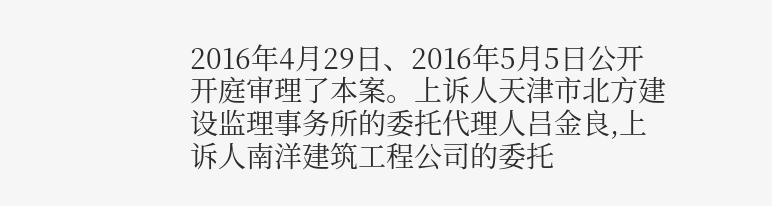2016年4月29日、2016年5月5日公开开庭审理了本案。上诉人天津市北方建设监理事务所的委托代理人吕金良,上诉人南洋建筑工程公司的委托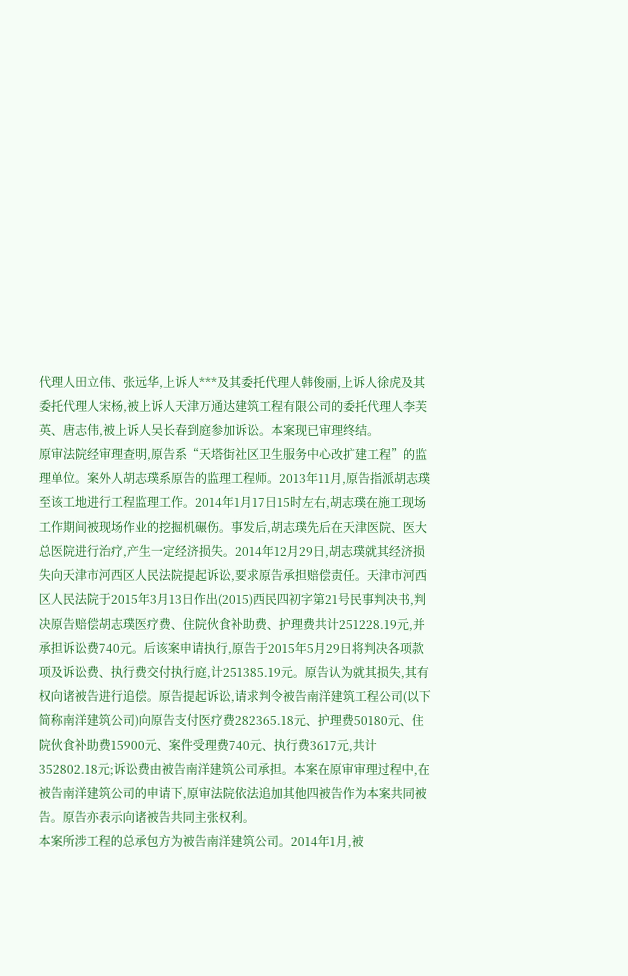代理人田立伟、张远华,上诉人***及其委托代理人韩俊丽,上诉人徐虎及其委托代理人宋杨,被上诉人天津万通达建筑工程有限公司的委托代理人李芙英、唐志伟,被上诉人吴长春到庭参加诉讼。本案现已审理终结。
原审法院经审理查明,原告系“天塔街社区卫生服务中心改扩建工程”的监理单位。案外人胡志璞系原告的监理工程师。2013年11月,原告指派胡志璞至该工地进行工程监理工作。2014年1月17日15时左右,胡志璞在施工现场工作期间被现场作业的挖掘机碾伤。事发后,胡志璞先后在天津医院、医大总医院进行治疗,产生一定经济损失。2014年12月29日,胡志璞就其经济损失向天津市河西区人民法院提起诉讼,要求原告承担赔偿责任。天津市河西区人民法院于2015年3月13日作出(2015)西民四初字第21号民事判决书,判决原告赔偿胡志璞医疗费、住院伙食补助费、护理费共计251228.19元,并承担诉讼费740元。后该案申请执行,原告于2015年5月29日将判决各项款项及诉讼费、执行费交付执行庭,计251385.19元。原告认为就其损失,其有权向诸被告进行追偿。原告提起诉讼,请求判令被告南洋建筑工程公司(以下简称南洋建筑公司)向原告支付医疗费282365.18元、护理费50180元、住院伙食补助费15900元、案件受理费740元、执行费3617元,共计352802.18元;诉讼费由被告南洋建筑公司承担。本案在原审审理过程中,在被告南洋建筑公司的申请下,原审法院依法追加其他四被告作为本案共同被告。原告亦表示向诸被告共同主张权利。
本案所涉工程的总承包方为被告南洋建筑公司。2014年1月,被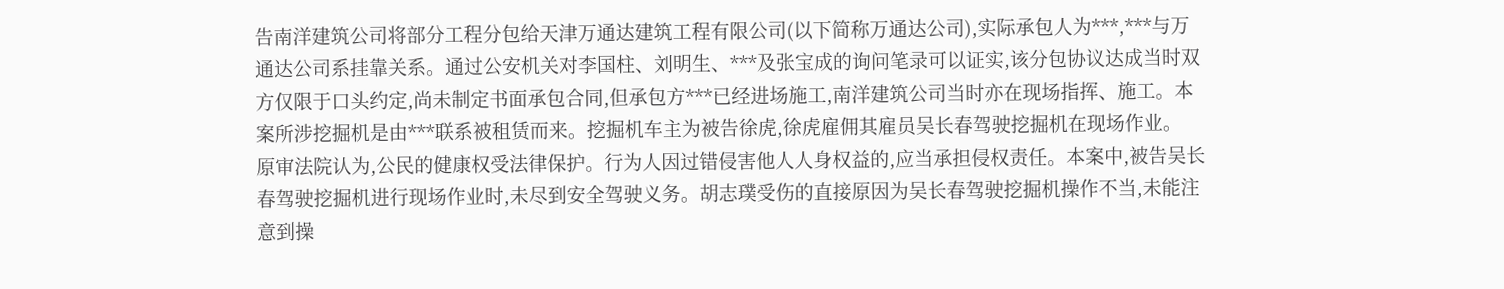告南洋建筑公司将部分工程分包给天津万通达建筑工程有限公司(以下简称万通达公司),实际承包人为***,***与万通达公司系挂靠关系。通过公安机关对李国柱、刘明生、***及张宝成的询问笔录可以证实,该分包协议达成当时双方仅限于口头约定,尚未制定书面承包合同,但承包方***已经进场施工,南洋建筑公司当时亦在现场指挥、施工。本案所涉挖掘机是由***联系被租赁而来。挖掘机车主为被告徐虎,徐虎雇佣其雇员吴长春驾驶挖掘机在现场作业。
原审法院认为,公民的健康权受法律保护。行为人因过错侵害他人人身权益的,应当承担侵权责任。本案中,被告吴长春驾驶挖掘机进行现场作业时,未尽到安全驾驶义务。胡志璞受伤的直接原因为吴长春驾驶挖掘机操作不当,未能注意到操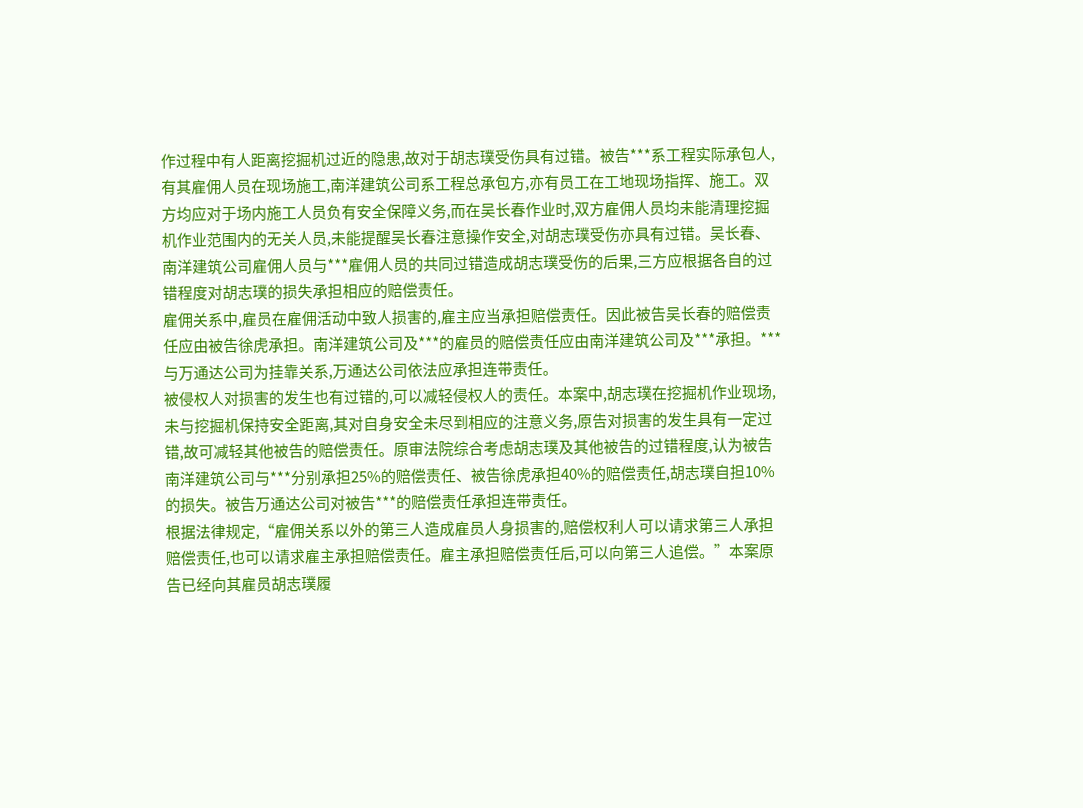作过程中有人距离挖掘机过近的隐患,故对于胡志璞受伤具有过错。被告***系工程实际承包人,有其雇佣人员在现场施工,南洋建筑公司系工程总承包方,亦有员工在工地现场指挥、施工。双方均应对于场内施工人员负有安全保障义务,而在吴长春作业时,双方雇佣人员均未能清理挖掘机作业范围内的无关人员,未能提醒吴长春注意操作安全,对胡志璞受伤亦具有过错。吴长春、南洋建筑公司雇佣人员与***雇佣人员的共同过错造成胡志璞受伤的后果,三方应根据各自的过错程度对胡志璞的损失承担相应的赔偿责任。
雇佣关系中,雇员在雇佣活动中致人损害的,雇主应当承担赔偿责任。因此被告吴长春的赔偿责任应由被告徐虎承担。南洋建筑公司及***的雇员的赔偿责任应由南洋建筑公司及***承担。***与万通达公司为挂靠关系,万通达公司依法应承担连带责任。
被侵权人对损害的发生也有过错的,可以减轻侵权人的责任。本案中,胡志璞在挖掘机作业现场,未与挖掘机保持安全距离,其对自身安全未尽到相应的注意义务,原告对损害的发生具有一定过错,故可减轻其他被告的赔偿责任。原审法院综合考虑胡志璞及其他被告的过错程度,认为被告南洋建筑公司与***分别承担25%的赔偿责任、被告徐虎承担40%的赔偿责任,胡志璞自担10%的损失。被告万通达公司对被告***的赔偿责任承担连带责任。
根据法律规定,“雇佣关系以外的第三人造成雇员人身损害的,赔偿权利人可以请求第三人承担赔偿责任,也可以请求雇主承担赔偿责任。雇主承担赔偿责任后,可以向第三人追偿。”本案原告已经向其雇员胡志璞履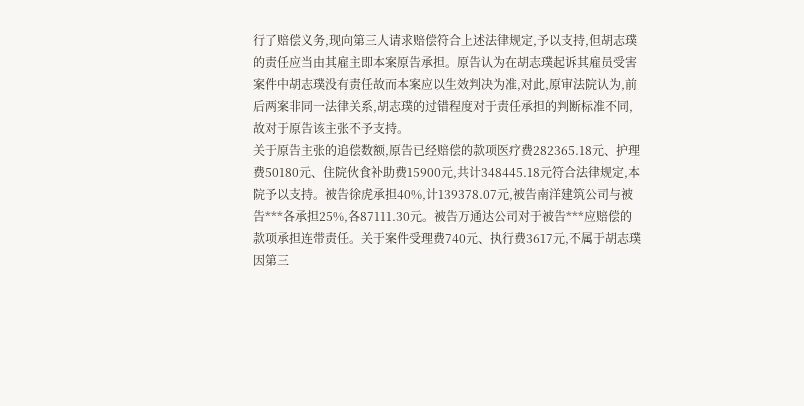行了赔偿义务,现向第三人请求赔偿符合上述法律规定,予以支持,但胡志璞的责任应当由其雇主即本案原告承担。原告认为在胡志璞起诉其雇员受害案件中胡志璞没有责任故而本案应以生效判决为准,对此,原审法院认为,前后两案非同一法律关系,胡志璞的过错程度对于责任承担的判断标准不同,故对于原告该主张不予支持。
关于原告主张的追偿数额,原告已经赔偿的款项医疗费282365.18元、护理费50180元、住院伙食补助费15900元,共计348445.18元符合法律规定,本院予以支持。被告徐虎承担40%,计139378.07元,被告南洋建筑公司与被告***各承担25%,各87111.30元。被告万通达公司对于被告***应赔偿的款项承担连带责任。关于案件受理费740元、执行费3617元,不属于胡志璞因第三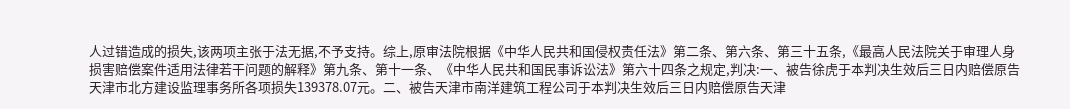人过错造成的损失,该两项主张于法无据,不予支持。综上,原审法院根据《中华人民共和国侵权责任法》第二条、第六条、第三十五条,《最高人民法院关于审理人身损害赔偿案件适用法律若干问题的解释》第九条、第十一条、《中华人民共和国民事诉讼法》第六十四条之规定,判决:一、被告徐虎于本判决生效后三日内赔偿原告天津市北方建设监理事务所各项损失139378.07元。二、被告天津市南洋建筑工程公司于本判决生效后三日内赔偿原告天津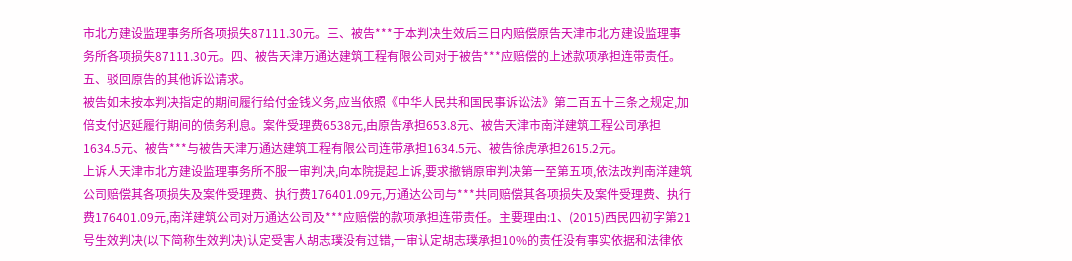市北方建设监理事务所各项损失87111.30元。三、被告***于本判决生效后三日内赔偿原告天津市北方建设监理事务所各项损失87111.30元。四、被告天津万通达建筑工程有限公司对于被告***应赔偿的上述款项承担连带责任。五、驳回原告的其他诉讼请求。
被告如未按本判决指定的期间履行给付金钱义务,应当依照《中华人民共和国民事诉讼法》第二百五十三条之规定,加倍支付迟延履行期间的债务利息。案件受理费6538元,由原告承担653.8元、被告天津市南洋建筑工程公司承担1634.5元、被告***与被告天津万通达建筑工程有限公司连带承担1634.5元、被告徐虎承担2615.2元。
上诉人天津市北方建设监理事务所不服一审判决,向本院提起上诉,要求撤销原审判决第一至第五项,依法改判南洋建筑公司赔偿其各项损失及案件受理费、执行费176401.09元,万通达公司与***共同赔偿其各项损失及案件受理费、执行费176401.09元,南洋建筑公司对万通达公司及***应赔偿的款项承担连带责任。主要理由:1、(2015)西民四初字第21号生效判决(以下简称生效判决)认定受害人胡志璞没有过错,一审认定胡志璞承担10%的责任没有事实依据和法律依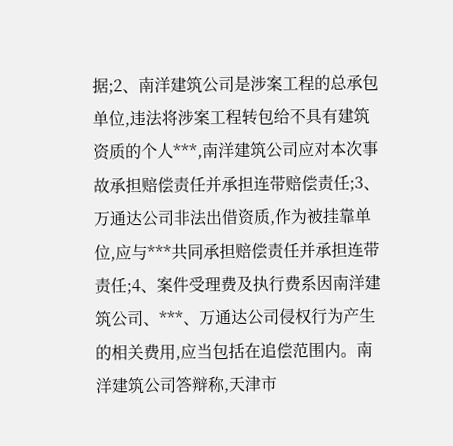据;2、南洋建筑公司是涉案工程的总承包单位,违法将涉案工程转包给不具有建筑资质的个人***,南洋建筑公司应对本次事故承担赔偿责任并承担连带赔偿责任;3、万通达公司非法出借资质,作为被挂靠单位,应与***共同承担赔偿责任并承担连带责任;4、案件受理费及执行费系因南洋建筑公司、***、万通达公司侵权行为产生的相关费用,应当包括在追偿范围内。南洋建筑公司答辩称,天津市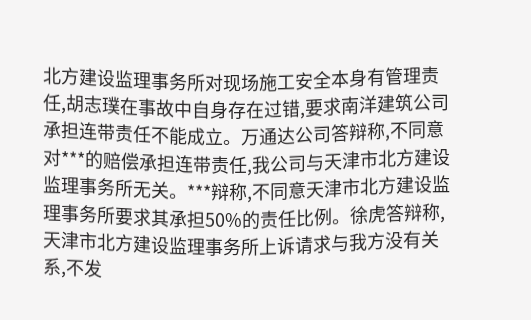北方建设监理事务所对现场施工安全本身有管理责任,胡志璞在事故中自身存在过错,要求南洋建筑公司承担连带责任不能成立。万通达公司答辩称,不同意对***的赔偿承担连带责任,我公司与天津市北方建设监理事务所无关。***辩称,不同意天津市北方建设监理事务所要求其承担50%的责任比例。徐虎答辩称,天津市北方建设监理事务所上诉请求与我方没有关系,不发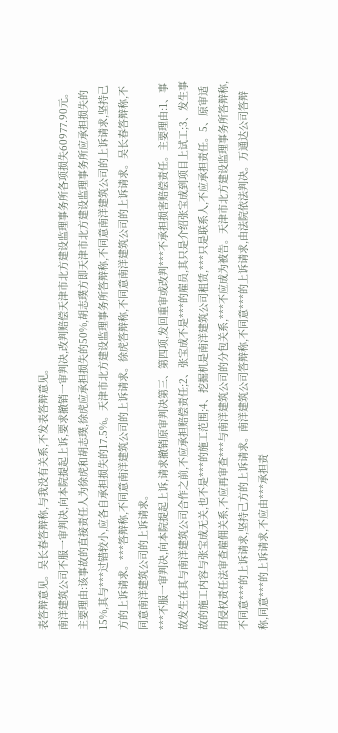表答辩意见。吴长春答辩称,与我没有关系,不发表答辩意见。
南洋建筑公司不服一审判决,向本院提起上诉,要求撤销一审判决,改判赔偿天津市北方建设监理事务所各项损失60977.90元。主要理由:该事故的直接责任人为徐虎和胡志璞,徐虎应承担损失的50%,胡志璞方即天津市北方建设监理事务所应承担损失的15%,其与***过错较小,应各自承担损失的17.5%。天津市北方建设监理事务所答辩称,不同意南洋建筑公司的上诉请求,坚持己方的上诉请求。***答辩称,不同意南洋建筑公司的上诉请求。徐虎答辩称,不同意南洋建筑公司的上诉请求。吴长春答辩称,不同意南洋建筑公司的上诉请求。
***不服一审判决,向本院提起上诉,请求撤销原审判决第三、第四项,发回重审或改判***不承担损害赔偿责任。主要理由:1、事故发生在其与南洋建筑公司合作之前,不应承担赔偿责任;2、张宝成不是***的雇员,其只是介绍张宝成到项目上试工;3、发生事故的施工内容与张宝成无关,也不是***的施工范围;4、挖掘机是南洋建筑公司租赁,***只是联系人,不应承担责任。5、原审适用侵权责任法审查雇佣关系,不应再审查***与南洋建筑公司的分包关系,***不应成为被告。天津市北方建设监理事务所答辩称,不同意***的上诉请求,坚持己方的上诉请求。南洋建筑公司答辩称,不同意***的上诉请求,由法院依法判决。万通达公司答辩称,同意***的上诉请求,不应由***承担责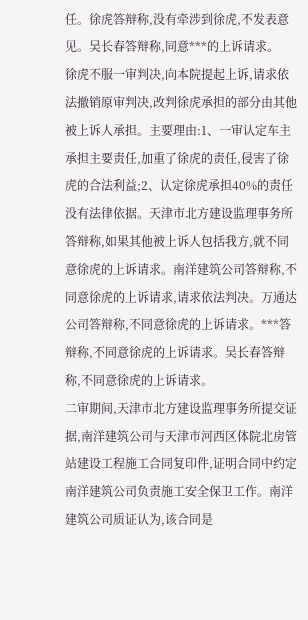任。徐虎答辩称,没有牵涉到徐虎,不发表意见。吴长春答辩称,同意***的上诉请求。
徐虎不服一审判决,向本院提起上诉,请求依法撤销原审判决,改判徐虎承担的部分由其他被上诉人承担。主要理由:1、一审认定车主承担主要责任,加重了徐虎的责任,侵害了徐虎的合法利益;2、认定徐虎承担40%的责任没有法律依据。天津市北方建设监理事务所答辩称,如果其他被上诉人包括我方,就不同意徐虎的上诉请求。南洋建筑公司答辩称,不同意徐虎的上诉请求,请求依法判决。万通达公司答辩称,不同意徐虎的上诉请求。***答辩称,不同意徐虎的上诉请求。吴长春答辩称,不同意徐虎的上诉请求。
二审期间,天津市北方建设监理事务所提交证据,南洋建筑公司与天津市河西区体院北房管站建设工程施工合同复印件,证明合同中约定南洋建筑公司负责施工安全保卫工作。南洋建筑公司质证认为,该合同是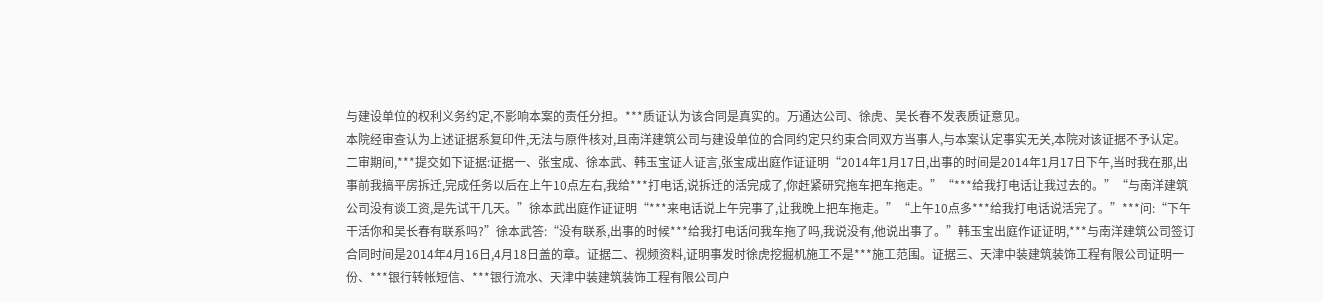与建设单位的权利义务约定,不影响本案的责任分担。***质证认为该合同是真实的。万通达公司、徐虎、吴长春不发表质证意见。
本院经审查认为上述证据系复印件,无法与原件核对,且南洋建筑公司与建设单位的合同约定只约束合同双方当事人,与本案认定事实无关,本院对该证据不予认定。
二审期间,***提交如下证据:证据一、张宝成、徐本武、韩玉宝证人证言,张宝成出庭作证证明“2014年1月17日,出事的时间是2014年1月17日下午,当时我在那,出事前我搞平房拆迁,完成任务以后在上午10点左右,我给***打电话,说拆迁的活完成了,你赶紧研究拖车把车拖走。”“***给我打电话让我过去的。”“与南洋建筑公司没有谈工资,是先试干几天。”徐本武出庭作证证明“***来电话说上午完事了,让我晚上把车拖走。”“上午10点多***给我打电话说活完了。”***问:“下午干活你和吴长春有联系吗?”徐本武答:“没有联系,出事的时候***给我打电话问我车拖了吗,我说没有,他说出事了。”韩玉宝出庭作证证明,***与南洋建筑公司签订合同时间是2014年4月16日,4月18日盖的章。证据二、视频资料,证明事发时徐虎挖掘机施工不是***施工范围。证据三、天津中装建筑装饰工程有限公司证明一份、***银行转帐短信、***银行流水、天津中装建筑装饰工程有限公司户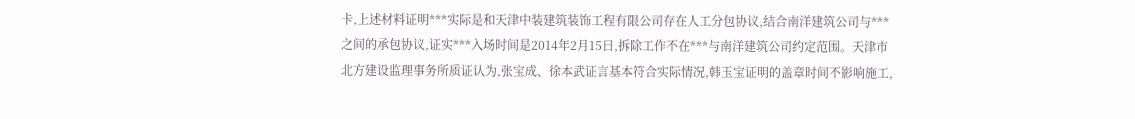卡,上述材料证明***实际是和天津中装建筑装饰工程有限公司存在人工分包协议,结合南洋建筑公司与***之间的承包协议,证实***入场时间是2014年2月15日,拆除工作不在***与南洋建筑公司约定范围。天津市北方建设监理事务所质证认为,张宝成、徐本武证言基本符合实际情况,韩玉宝证明的盖章时间不影响施工,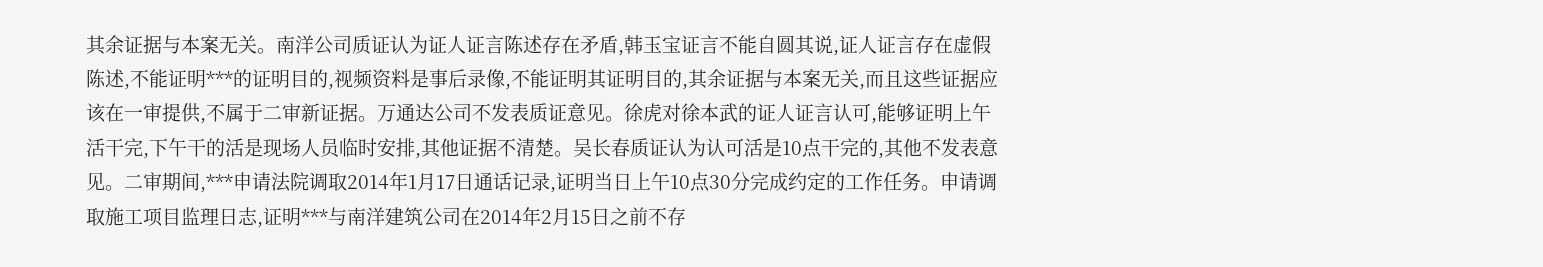其余证据与本案无关。南洋公司质证认为证人证言陈述存在矛盾,韩玉宝证言不能自圆其说,证人证言存在虚假陈述,不能证明***的证明目的,视频资料是事后录像,不能证明其证明目的,其余证据与本案无关,而且这些证据应该在一审提供,不属于二审新证据。万通达公司不发表质证意见。徐虎对徐本武的证人证言认可,能够证明上午活干完,下午干的活是现场人员临时安排,其他证据不清楚。吴长春质证认为认可活是10点干完的,其他不发表意见。二审期间,***申请法院调取2014年1月17日通话记录,证明当日上午10点30分完成约定的工作任务。申请调取施工项目监理日志,证明***与南洋建筑公司在2014年2月15日之前不存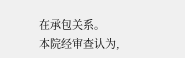在承包关系。
本院经审查认为,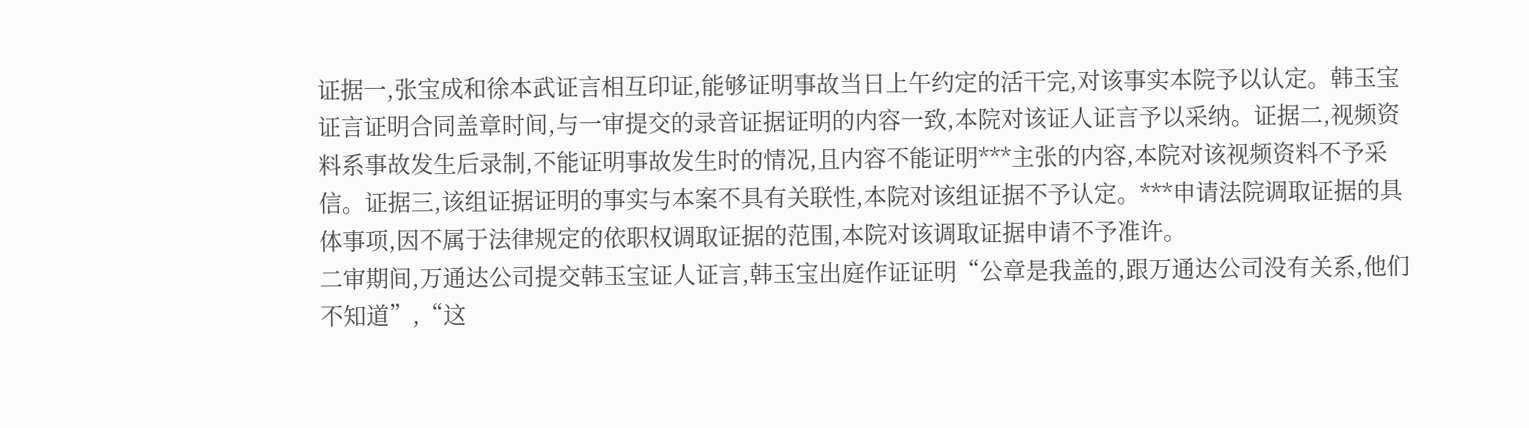证据一,张宝成和徐本武证言相互印证,能够证明事故当日上午约定的活干完,对该事实本院予以认定。韩玉宝证言证明合同盖章时间,与一审提交的录音证据证明的内容一致,本院对该证人证言予以采纳。证据二,视频资料系事故发生后录制,不能证明事故发生时的情况,且内容不能证明***主张的内容,本院对该视频资料不予采信。证据三,该组证据证明的事实与本案不具有关联性,本院对该组证据不予认定。***申请法院调取证据的具体事项,因不属于法律规定的依职权调取证据的范围,本院对该调取证据申请不予准许。
二审期间,万通达公司提交韩玉宝证人证言,韩玉宝出庭作证证明“公章是我盖的,跟万通达公司没有关系,他们不知道”,“这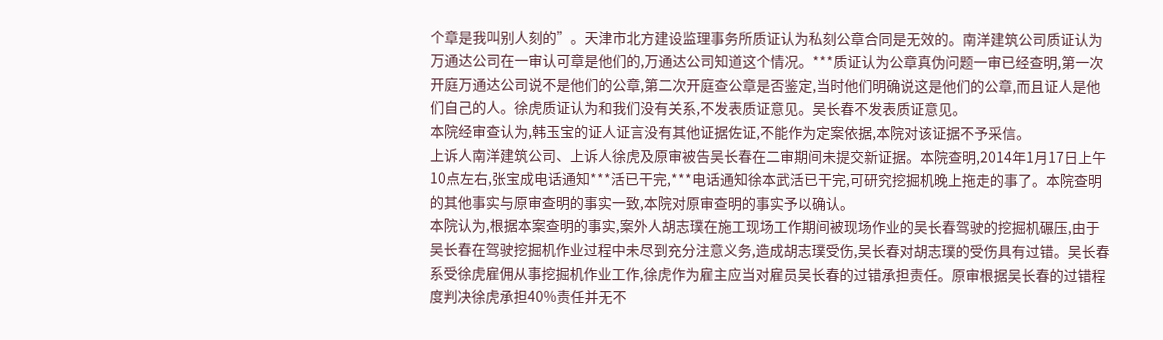个章是我叫别人刻的”。天津市北方建设监理事务所质证认为私刻公章合同是无效的。南洋建筑公司质证认为万通达公司在一审认可章是他们的,万通达公司知道这个情况。***质证认为公章真伪问题一审已经查明,第一次开庭万通达公司说不是他们的公章,第二次开庭查公章是否鉴定,当时他们明确说这是他们的公章,而且证人是他们自己的人。徐虎质证认为和我们没有关系,不发表质证意见。吴长春不发表质证意见。
本院经审查认为,韩玉宝的证人证言没有其他证据佐证,不能作为定案依据,本院对该证据不予采信。
上诉人南洋建筑公司、上诉人徐虎及原审被告吴长春在二审期间未提交新证据。本院查明,2014年1月17日上午10点左右,张宝成电话通知***活已干完,***电话通知徐本武活已干完,可研究挖掘机晚上拖走的事了。本院查明的其他事实与原审查明的事实一致,本院对原审查明的事实予以确认。
本院认为,根据本案查明的事实,案外人胡志璞在施工现场工作期间被现场作业的吴长春驾驶的挖掘机碾压,由于吴长春在驾驶挖掘机作业过程中未尽到充分注意义务,造成胡志璞受伤,吴长春对胡志璞的受伤具有过错。吴长春系受徐虎雇佣从事挖掘机作业工作,徐虎作为雇主应当对雇员吴长春的过错承担责任。原审根据吴长春的过错程度判决徐虎承担40%责任并无不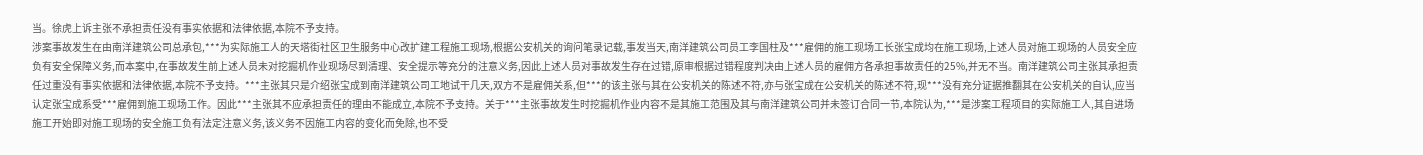当。徐虎上诉主张不承担责任没有事实依据和法律依据,本院不予支持。
涉案事故发生在由南洋建筑公司总承包,***为实际施工人的天塔街社区卫生服务中心改扩建工程施工现场,根据公安机关的询问笔录记载,事发当天,南洋建筑公司员工李国柱及***雇佣的施工现场工长张宝成均在施工现场,上述人员对施工现场的人员安全应负有安全保障义务,而本案中,在事故发生前上述人员未对挖掘机作业现场尽到清理、安全提示等充分的注意义务,因此上述人员对事故发生存在过错,原审根据过错程度判决由上述人员的雇佣方各承担事故责任的25%,并无不当。南洋建筑公司主张其承担责任过重没有事实依据和法律依据,本院不予支持。***主张其只是介绍张宝成到南洋建筑公司工地试干几天,双方不是雇佣关系,但***的该主张与其在公安机关的陈述不符,亦与张宝成在公安机关的陈述不符,现***没有充分证据推翻其在公安机关的自认,应当认定张宝成系受***雇佣到施工现场工作。因此***主张其不应承担责任的理由不能成立,本院不予支持。关于***主张事故发生时挖掘机作业内容不是其施工范围及其与南洋建筑公司并未签订合同一节,本院认为,***是涉案工程项目的实际施工人,其自进场施工开始即对施工现场的安全施工负有法定注意义务,该义务不因施工内容的变化而免除,也不受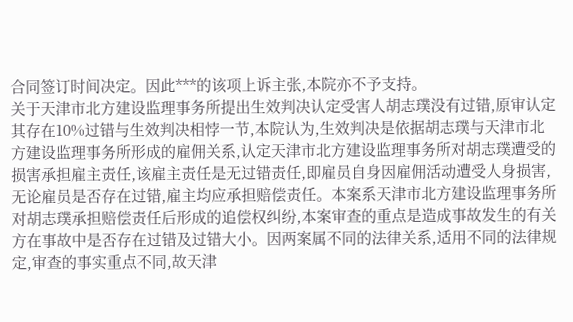合同签订时间决定。因此***的该项上诉主张,本院亦不予支持。
关于天津市北方建设监理事务所提出生效判决认定受害人胡志璞没有过错,原审认定其存在10%过错与生效判决相悖一节,本院认为,生效判决是依据胡志璞与天津市北方建设监理事务所形成的雇佣关系,认定天津市北方建设监理事务所对胡志璞遭受的损害承担雇主责任,该雇主责任是无过错责任,即雇员自身因雇佣活动遭受人身损害,无论雇员是否存在过错,雇主均应承担赔偿责任。本案系天津市北方建设监理事务所对胡志璞承担赔偿责任后形成的追偿权纠纷,本案审查的重点是造成事故发生的有关方在事故中是否存在过错及过错大小。因两案属不同的法律关系,适用不同的法律规定,审查的事实重点不同,故天津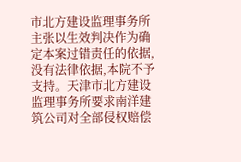市北方建设监理事务所主张以生效判决作为确定本案过错责任的依据,没有法律依据,本院不予支持。天津市北方建设监理事务所要求南洋建筑公司对全部侵权赔偿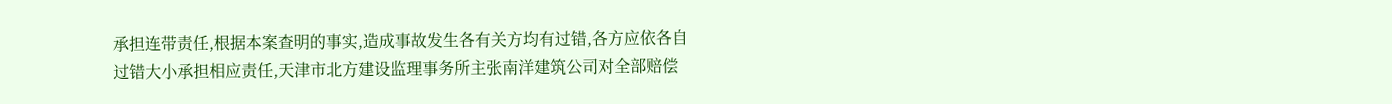承担连带责任,根据本案查明的事实,造成事故发生各有关方均有过错,各方应依各自过错大小承担相应责任,天津市北方建设监理事务所主张南洋建筑公司对全部赔偿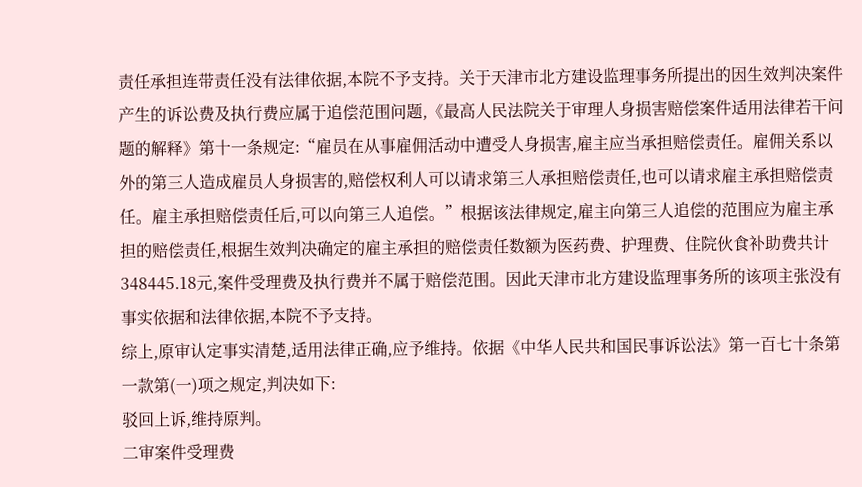责任承担连带责任没有法律依据,本院不予支持。关于天津市北方建设监理事务所提出的因生效判决案件产生的诉讼费及执行费应属于追偿范围问题,《最高人民法院关于审理人身损害赔偿案件适用法律若干问题的解释》第十一条规定:“雇员在从事雇佣活动中遭受人身损害,雇主应当承担赔偿责任。雇佣关系以外的第三人造成雇员人身损害的,赔偿权利人可以请求第三人承担赔偿责任,也可以请求雇主承担赔偿责任。雇主承担赔偿责任后,可以向第三人追偿。”根据该法律规定,雇主向第三人追偿的范围应为雇主承担的赔偿责任,根据生效判决确定的雇主承担的赔偿责任数额为医药费、护理费、住院伙食补助费共计348445.18元,案件受理费及执行费并不属于赔偿范围。因此天津市北方建设监理事务所的该项主张没有事实依据和法律依据,本院不予支持。
综上,原审认定事实清楚,适用法律正确,应予维持。依据《中华人民共和国民事诉讼法》第一百七十条第一款第(一)项之规定,判决如下:
驳回上诉,维持原判。
二审案件受理费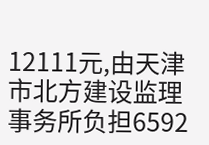12111元,由天津市北方建设监理事务所负担6592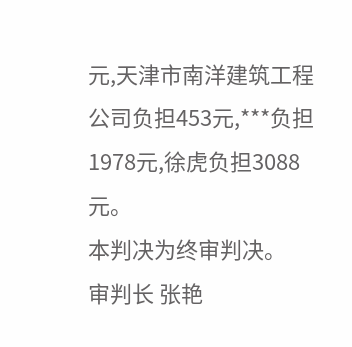元,天津市南洋建筑工程公司负担453元,***负担1978元,徐虎负担3088元。
本判决为终审判决。
审判长 张艳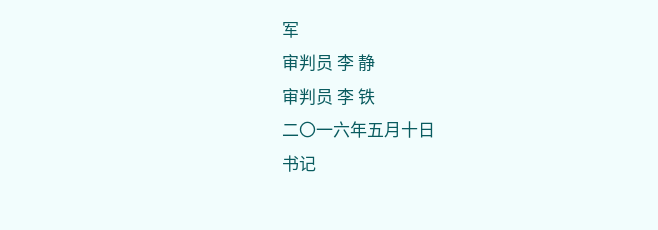军
审判员 李 静
审判员 李 铁
二〇一六年五月十日
书记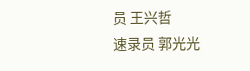员 王兴哲
速录员 郭光光